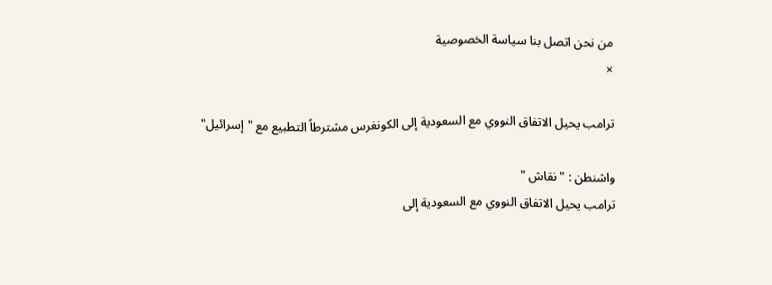من نحن اتصل بنا سياسة الخصوصية
×

ترامب يحيل الاتفاق النووي مع السعودية إلى الكونغرس مشترطاً التطبيع مع "إسرائيل"

واشنطن : " نقاش "
ترامب يحيل الاتفاق النووي مع السعودية إلى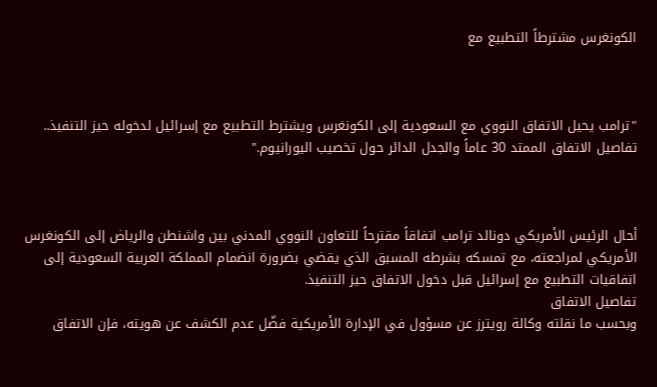الكونغرس مشترطاً التطبيع مع



"ترامب يحيل الاتفاق النووي مع السعودية إلى الكونغرس ويشترط التطبيع مع إسرائيل لدخوله حيز التنفيذ.. تفاصيل الاتفاق الممتد 30 عاماً والجدل الدائر حول تخصيب اليورانيوم."



أحال الرئيس الأمريكي دونالد ترامب اتفاقاً مقترحاً للتعاون النووي المدني بين واشنطن والرياض إلى الكونغرس الأمريكي لمراجعته، مع تمسكه بشرطه المسبق الذي يقضي بضرورة انضمام المملكة العربية السعودية إلى اتفاقيات التطبيع مع إسرائيل قبل دخول الاتفاق حيز التنفيذ.
تفاصيل الاتفاق
وبحسب ما نقلته وكالة رويترز عن مسؤول في الإدارة الأمريكية فضّل عدم الكشف عن هويته، فإن الاتفاق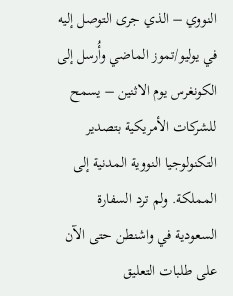النووي – الذي جرى التوصل إليه في يوليو/تموز الماضي وأُرسل إلى الكونغرس يوم الاثنين – يسمح للشركات الأمريكية بتصدير التكنولوجيا النووية المدنية إلى المملكة. ولم ترد السفارة السعودية في واشنطن حتى الآن على طلبات التعليق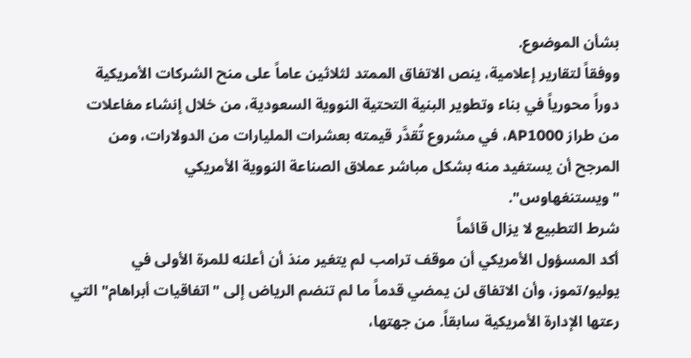بشأن الموضوع.
ووفقاً لتقارير إعلامية، ينص الاتفاق الممتد لثلاثين عاماً على منح الشركات الأمريكية دوراً محورياً في بناء وتطوير البنية التحتية النووية السعودية، من خلال إنشاء مفاعلات من طراز AP1000، في مشروع تُقدَّر قيمته بعشرات المليارات من الدولارات، ومن المرجح أن يستفيد منه بشكل مباشر عملاق الصناعة النووية الأمريكي "ويستنغهاوس".
شرط التطبيع لا يزال قائماً
أكد المسؤول الأمريكي أن موقف ترامب لم يتغير منذ أن أعلنه للمرة الأولى في يوليو/تموز، وأن الاتفاق لن يمضي قدماً ما لم تنضم الرياض إلى "اتفاقيات أبراهام" التي رعتها الإدارة الأمريكية سابقاً. من جهتها،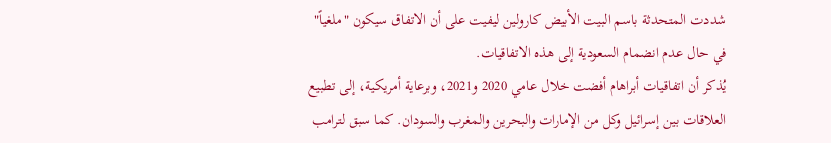شددت المتحدثة باسم البيت الأبيض كارولين ليفيت على أن الاتفاق سيكون "ملغياً" في حال عدم انضمام السعودية إلى هذه الاتفاقيات.
يُذكر أن اتفاقيات أبراهام أفضت خلال عامي 2020 و2021، وبرعاية أمريكية، إلى تطبيع العلاقات بين إسرائيل وكل من الإمارات والبحرين والمغرب والسودان. كما سبق لترامب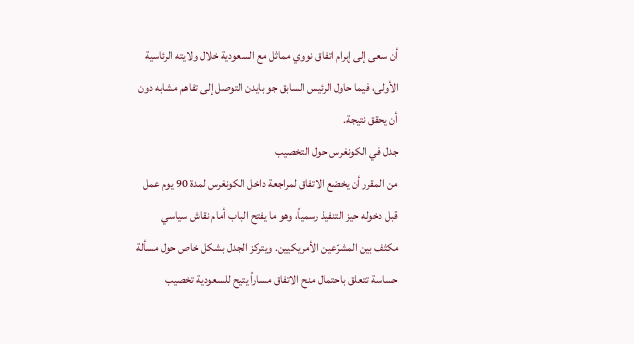أن سعى إلى إبرام اتفاق نووي مماثل مع السعودية خلال ولايته الرئاسية الأولى، فيما حاول الرئيس السابق جو بايدن التوصل إلى تفاهم مشابه دون أن يحقق نتيجة.
جدل في الكونغرس حول التخصيب
من المقرر أن يخضع الاتفاق لمراجعة داخل الكونغرس لمدة 90 يوم عمل قبل دخوله حيز التنفيذ رسمياً، وهو ما يفتح الباب أمام نقاش سياسي مكثف بين المشرّعين الأمريكيين. ويتركز الجدل بشكل خاص حول مسألة حساسة تتعلق باحتمال منح الاتفاق مساراً يتيح للسعودية تخصيب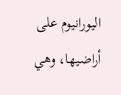اليورانيوم على أراضيها، وهي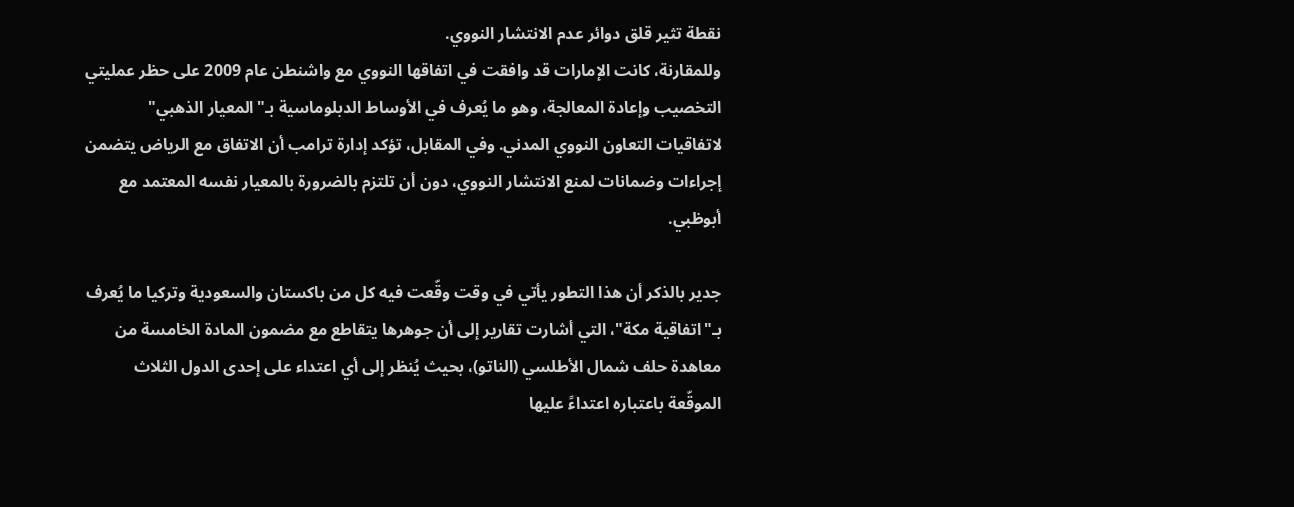نقطة تثير قلق دوائر عدم الانتشار النووي.
وللمقارنة، كانت الإمارات قد وافقت في اتفاقها النووي مع واشنطن عام 2009 على حظر عمليتي التخصيب وإعادة المعالجة، وهو ما يُعرف في الأوساط الدبلوماسية بـ"المعيار الذهبي" لاتفاقيات التعاون النووي المدني. وفي المقابل، تؤكد إدارة ترامب أن الاتفاق مع الرياض يتضمن إجراءات وضمانات لمنع الانتشار النووي، دون أن تلتزم بالضرورة بالمعيار نفسه المعتمد مع أبوظبي.

جدير بالذكر أن هذا التطور يأتي في وقت وقّعت فيه كل من باكستان والسعودية وتركيا ما يُعرف بـ"اتفاقية مكة"، التي أشارت تقارير إلى أن جوهرها يتقاطع مع مضمون المادة الخامسة من معاهدة حلف شمال الأطلسي (الناتو)، بحيث يُنظر إلى أي اعتداء على إحدى الدول الثلاث الموقّعة باعتباره اعتداءً عليها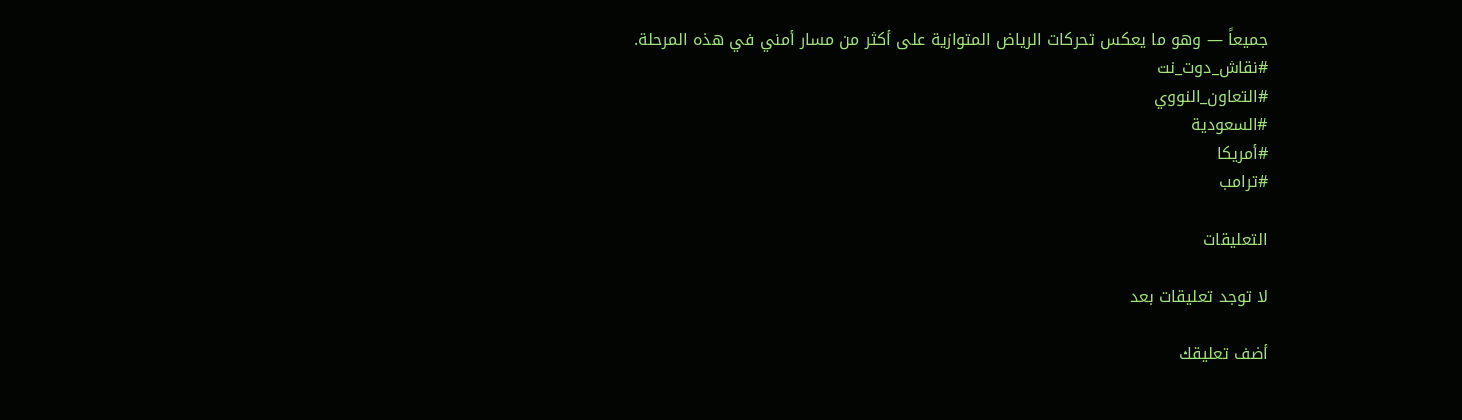جميعاً — وهو ما يعكس تحركات الرياض المتوازية على أكثر من مسار أمني في هذه المرحلة.
#نقاش_دوت_نت
#التعاون_النووي
#السعودية
#أمريكا
#ترامب

التعليقات

لا توجد تعليقات بعد

أضف تعليقك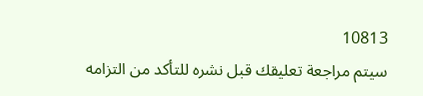10813
سيتم مراجعة تعليقك قبل نشره للتأكد من التزامه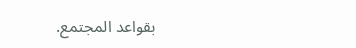بقواعد المجتمع.